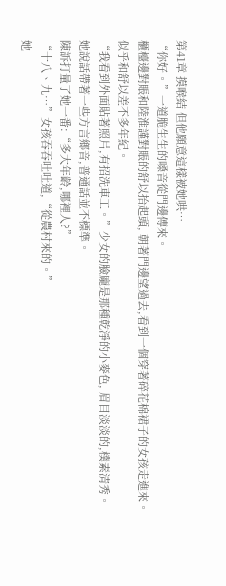第41章 摸喉結 但他願意這樣被她哄…
“你好。”一道脆生生的嗓音從門邊傳來。
櫃檯邊對賬和陸淮謹對賬的舒以抬起頭, 朝著門邊望過去,看到一個穿著碎花棉裙子的女孩走進來。
似乎和舒以差不多年紀。
“我看到外面貼著照片,有招洗車工。”少女的臉龐是那種乾淨的小麥色, 眉目淡淡的,樸素清秀。
她說話帶著一些方言鄉音,普通話並不標準。
陳訴打量了她一番:“多大年齡,哪裡人?”
“十八、九…”女孩吞吞吐吐道,“從農村來的。”
她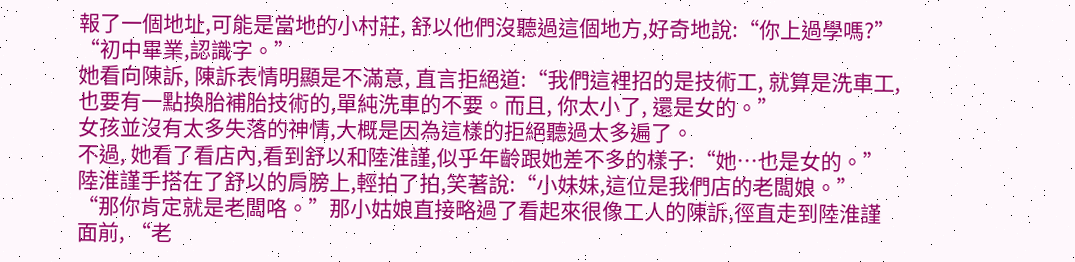報了一個地址,可能是當地的小村莊, 舒以他們沒聽過這個地方,好奇地說:“你上過學嗎?”
“初中畢業,認識字。”
她看向陳訴, 陳訴表情明顯是不滿意, 直言拒絕道:“我們這裡招的是技術工, 就算是洗車工, 也要有一點換胎補胎技術的,單純洗車的不要。而且, 你太小了, 還是女的。”
女孩並沒有太多失落的神情,大概是因為這樣的拒絕聽過太多遍了。
不過, 她看了看店內,看到舒以和陸淮謹,似乎年齡跟她差不多的樣子:“她…也是女的。”
陸淮謹手搭在了舒以的肩膀上,輕拍了拍,笑著說:“小妹妹,這位是我們店的老闆娘。”
“那你肯定就是老闆咯。”那小姑娘直接略過了看起來很像工人的陳訴,徑直走到陸淮謹面前, “老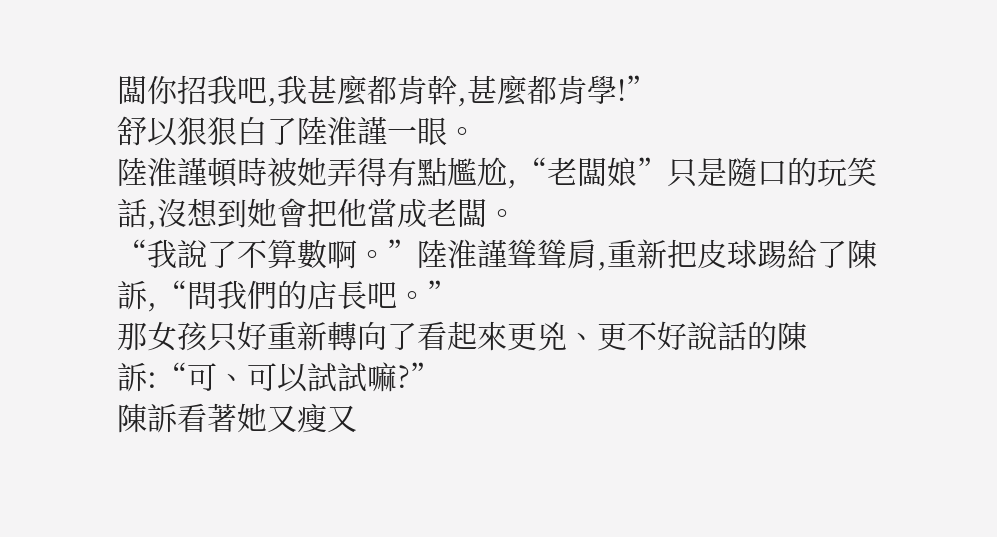闆你招我吧,我甚麼都肯幹,甚麼都肯學!”
舒以狠狠白了陸淮謹一眼。
陸淮謹頓時被她弄得有點尷尬,“老闆娘”只是隨口的玩笑話,沒想到她會把他當成老闆。
“我說了不算數啊。”陸淮謹聳聳肩,重新把皮球踢給了陳訴,“問我們的店長吧。”
那女孩只好重新轉向了看起來更兇、更不好說話的陳訴:“可、可以試試嘛?”
陳訴看著她又瘦又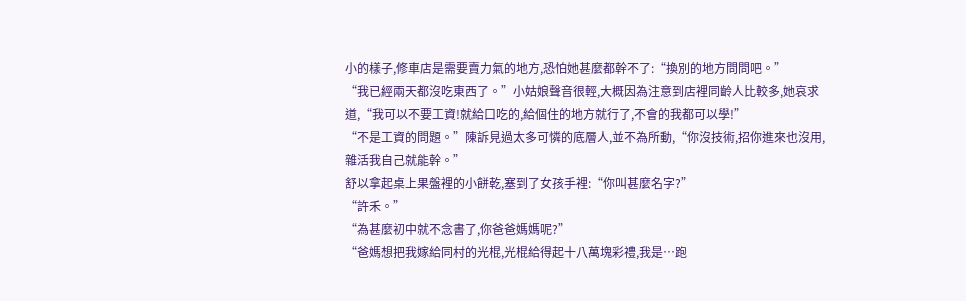小的樣子,修車店是需要賣力氣的地方,恐怕她甚麼都幹不了:“換別的地方問問吧。”
“我已經兩天都沒吃東西了。”小姑娘聲音很輕,大概因為注意到店裡同齡人比較多,她哀求道,“我可以不要工資!就給口吃的,給個住的地方就行了,不會的我都可以學!”
“不是工資的問題。”陳訴見過太多可憐的底層人,並不為所動,“你沒技術,招你進來也沒用,雜活我自己就能幹。”
舒以拿起桌上果盤裡的小餅乾,塞到了女孩手裡:“你叫甚麼名字?”
“許禾。”
“為甚麼初中就不念書了,你爸爸媽媽呢?”
“爸媽想把我嫁給同村的光棍,光棍給得起十八萬塊彩禮,我是…跑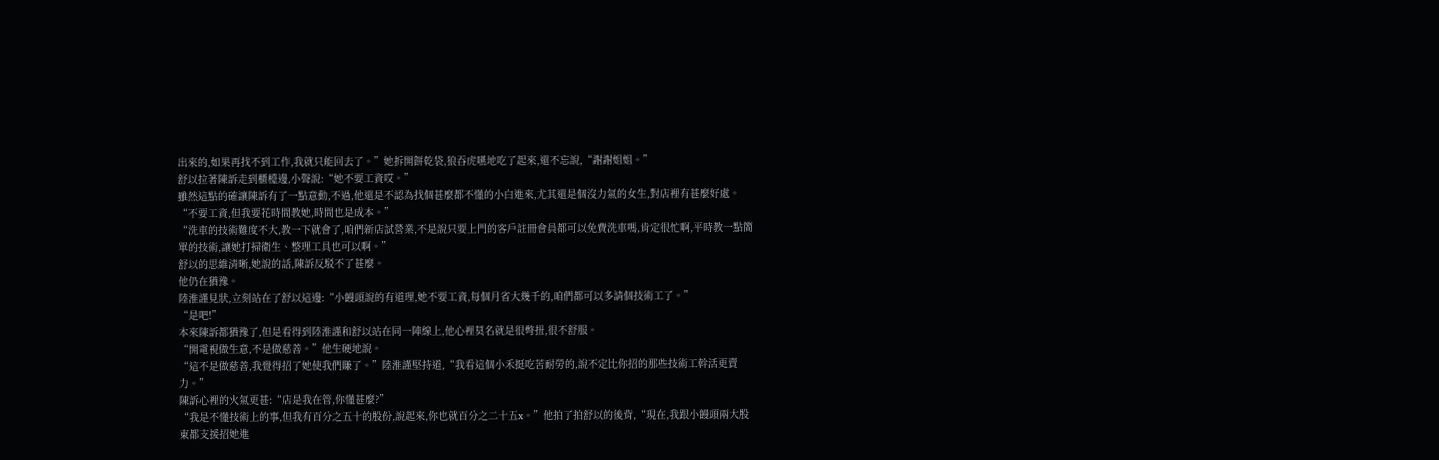出來的,如果再找不到工作,我就只能回去了。”她拆開餅乾袋,狼吞虎嚥地吃了起來,還不忘說,“謝謝姐姐。”
舒以拉著陳訴走到櫃檯邊,小聲說:“她不要工資哎。”
雖然這點的確讓陳訴有了一點意動,不過,他還是不認為找個甚麼都不懂的小白進來,尤其還是個沒力氣的女生,對店裡有甚麼好處。
“不要工資,但我要花時間教她,時間也是成本。”
“洗車的技術難度不大,教一下就會了,咱們新店試營業,不是說只要上門的客戶註冊會員都可以免費洗車嗎,肯定很忙啊,平時教一點簡單的技術,讓她打掃衛生、整理工具也可以啊。”
舒以的思維清晰,她說的話,陳訴反駁不了甚麼。
他仍在猶豫。
陸淮謹見狀,立刻站在了舒以這邊:“小饅頭說的有道理,她不要工資,每個月省大幾千的,咱們都可以多請個技術工了。”
“是吧!”
本來陳訴都猶豫了,但是看得到陸淮謹和舒以站在同一陣線上,他心裡莫名就是很彆扭,很不舒服。
“開電視做生意,不是做慈善。”他生硬地說。
“這不是做慈善,我覺得招了她使我們賺了。”陸淮謹堅持道,“我看這個小禾挺吃苦耐勞的,說不定比你招的那些技術工幹活更賣力。”
陳訴心裡的火氣更甚:“店是我在管,你懂甚麼?”
“我是不懂技術上的事,但我有百分之五十的股份,說起來,你也就百分之二十五x。”他拍了拍舒以的後背,“現在,我跟小饅頭兩大股東都支援招她進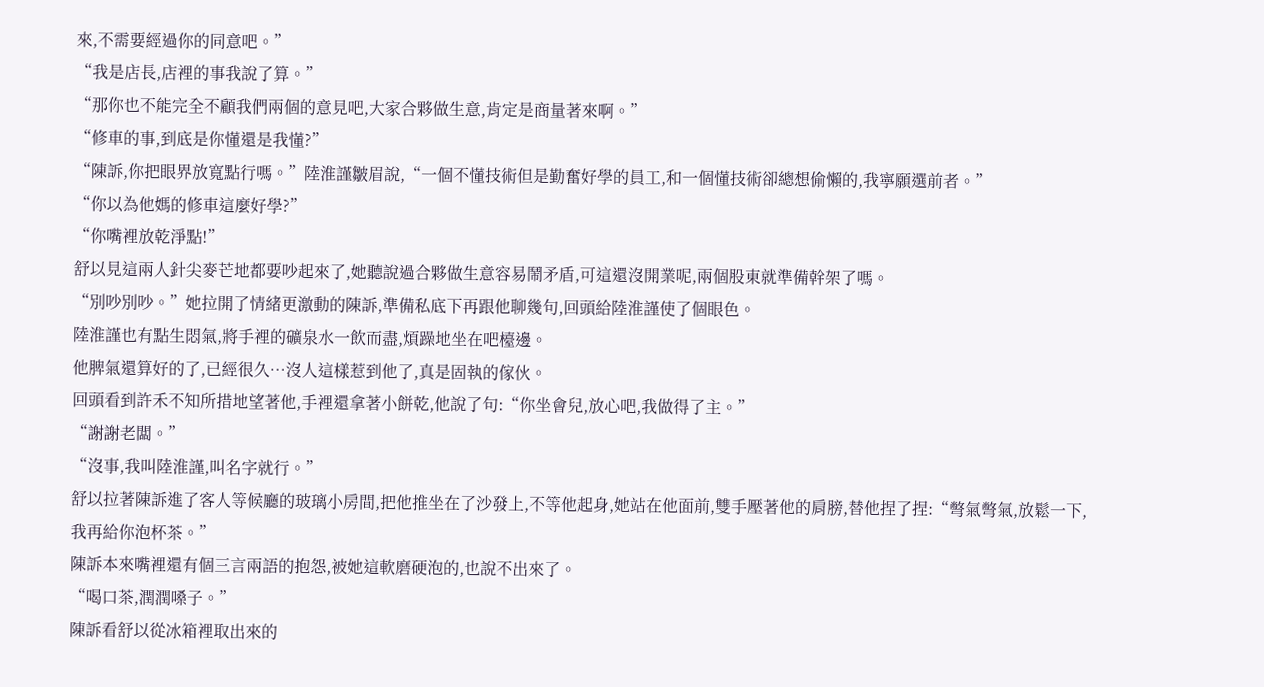來,不需要經過你的同意吧。”
“我是店長,店裡的事我說了算。”
“那你也不能完全不顧我們兩個的意見吧,大家合夥做生意,肯定是商量著來啊。”
“修車的事,到底是你懂還是我懂?”
“陳訴,你把眼界放寬點行嗎。”陸淮謹皺眉說,“一個不懂技術但是勤奮好學的員工,和一個懂技術卻總想偷懶的,我寧願選前者。”
“你以為他媽的修車這麼好學?”
“你嘴裡放乾淨點!”
舒以見這兩人針尖麥芒地都要吵起來了,她聽說過合夥做生意容易鬧矛盾,可這還沒開業呢,兩個股東就準備幹架了嗎。
“別吵別吵。”她拉開了情緒更激動的陳訴,準備私底下再跟他聊幾句,回頭給陸淮謹使了個眼色。
陸淮謹也有點生悶氣,將手裡的礦泉水一飲而盡,煩躁地坐在吧檯邊。
他脾氣還算好的了,已經很久…沒人這樣惹到他了,真是固執的傢伙。
回頭看到許禾不知所措地望著他,手裡還拿著小餅乾,他說了句:“你坐會兒,放心吧,我做得了主。”
“謝謝老闆。”
“沒事,我叫陸淮謹,叫名字就行。”
舒以拉著陳訴進了客人等候廳的玻璃小房間,把他推坐在了沙發上,不等他起身,她站在他面前,雙手壓著他的肩膀,替他捏了捏:“彆氣彆氣,放鬆一下,我再給你泡杯茶。”
陳訴本來嘴裡還有個三言兩語的抱怨,被她這軟磨硬泡的,也說不出來了。
“喝口茶,潤潤嗓子。”
陳訴看舒以從冰箱裡取出來的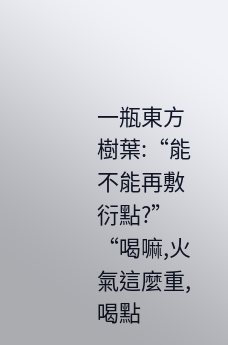一瓶東方樹葉:“能不能再敷衍點?”
“喝嘛,火氣這麼重,喝點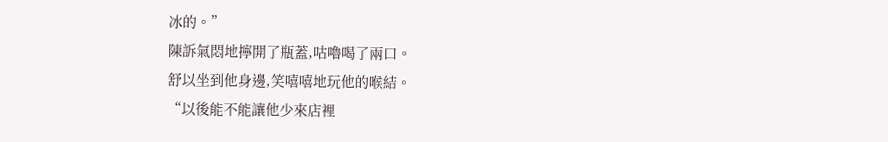冰的。”
陳訴氣悶地擰開了瓶蓋,咕嚕喝了兩口。
舒以坐到他身邊,笑嘻嘻地玩他的喉結。
“以後能不能讓他少來店裡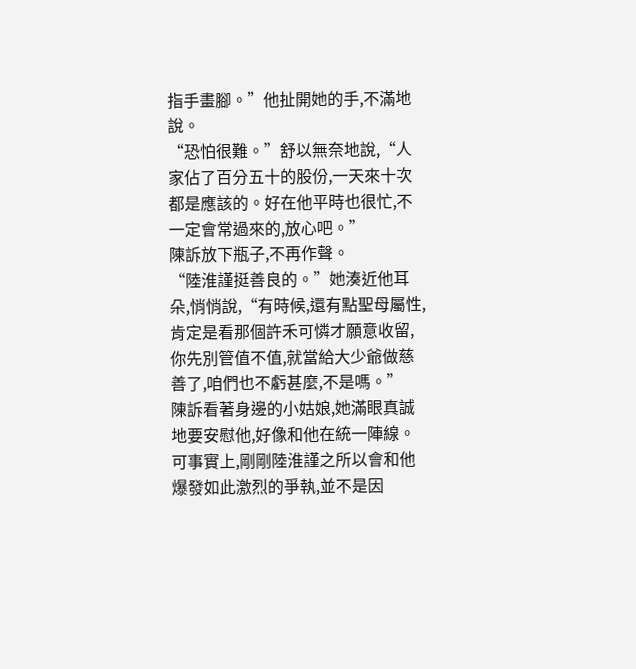指手畫腳。”他扯開她的手,不滿地說。
“恐怕很難。”舒以無奈地說,“人家佔了百分五十的股份,一天來十次都是應該的。好在他平時也很忙,不一定會常過來的,放心吧。”
陳訴放下瓶子,不再作聲。
“陸淮謹挺善良的。”她湊近他耳朵,悄悄說,“有時候,還有點聖母屬性,肯定是看那個許禾可憐才願意收留,你先別管值不值,就當給大少爺做慈善了,咱們也不虧甚麼,不是嗎。”
陳訴看著身邊的小姑娘,她滿眼真誠地要安慰他,好像和他在統一陣線。
可事實上,剛剛陸淮謹之所以會和他爆發如此激烈的爭執,並不是因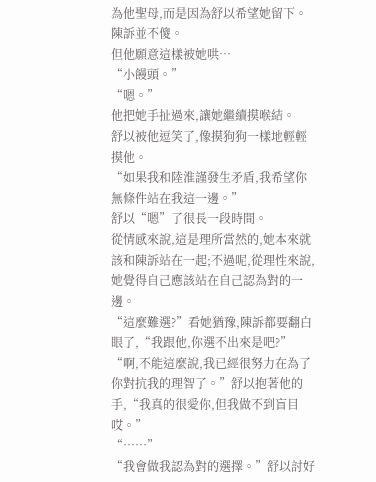為他聖母,而是因為舒以希望她留下。
陳訴並不傻。
但他願意這樣被她哄…
“小饅頭。”
“嗯。”
他把她手扯過來,讓她繼續摸喉結。
舒以被他逗笑了,像摸狗狗一樣地輕輕摸他。
“如果我和陸淮謹發生矛盾,我希望你無條件站在我這一邊。”
舒以“嗯”了很長一段時間。
從情感來說,這是理所當然的,她本來就該和陳訴站在一起;不過呢,從理性來說,她覺得自己應該站在自己認為對的一邊。
“這麼難選?”看她猶豫,陳訴都要翻白眼了,“我跟他,你選不出來是吧?”
“啊,不能這麼說,我已經很努力在為了你對抗我的理智了。”舒以抱著他的手,“我真的很愛你,但我做不到盲目哎。”
“……”
“我會做我認為對的選擇。”舒以討好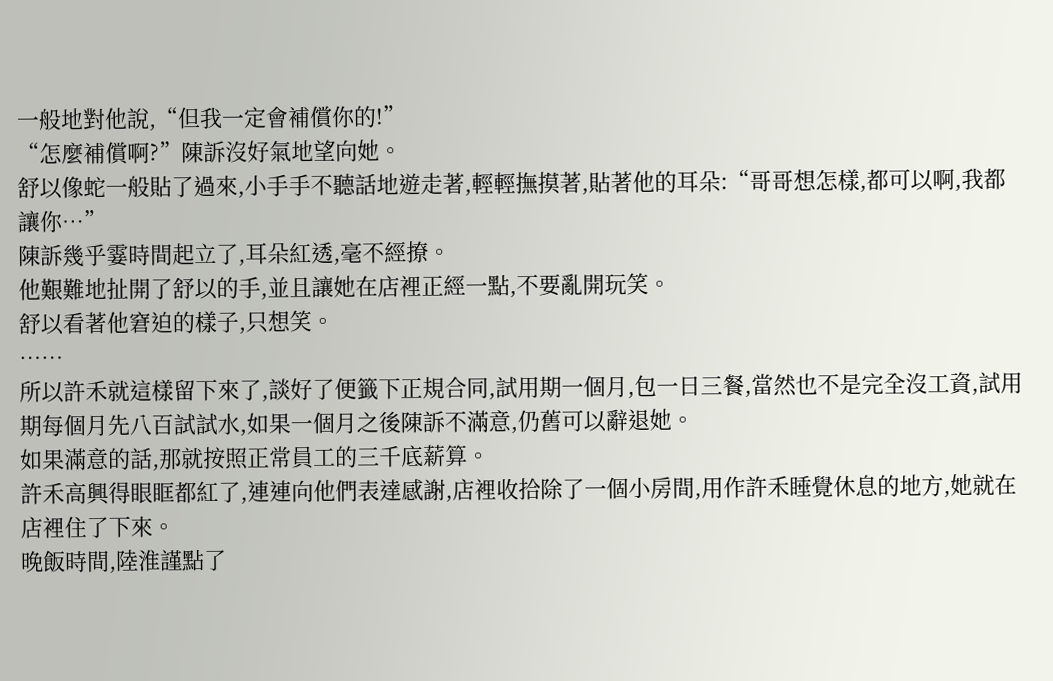一般地對他說,“但我一定會補償你的!”
“怎麼補償啊?”陳訴沒好氣地望向她。
舒以像蛇一般貼了過來,小手手不聽話地遊走著,輕輕撫摸著,貼著他的耳朵:“哥哥想怎樣,都可以啊,我都讓你…”
陳訴幾乎霎時間起立了,耳朵紅透,毫不經撩。
他艱難地扯開了舒以的手,並且讓她在店裡正經一點,不要亂開玩笑。
舒以看著他窘迫的樣子,只想笑。
……
所以許禾就這樣留下來了,談好了便籤下正規合同,試用期一個月,包一日三餐,當然也不是完全沒工資,試用期每個月先八百試試水,如果一個月之後陳訴不滿意,仍舊可以辭退她。
如果滿意的話,那就按照正常員工的三千底薪算。
許禾高興得眼眶都紅了,連連向他們表達感謝,店裡收拾除了一個小房間,用作許禾睡覺休息的地方,她就在店裡住了下來。
晚飯時間,陸淮謹點了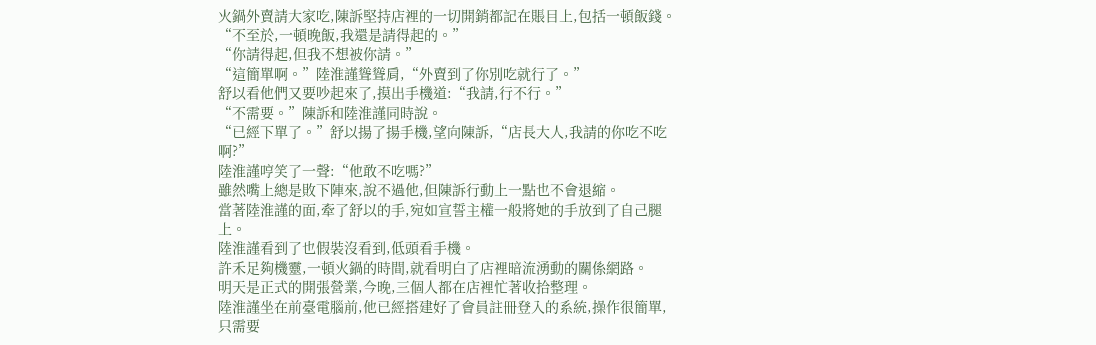火鍋外賣請大家吃,陳訴堅持店裡的一切開銷都記在賬目上,包括一頓飯錢。
“不至於,一頓晚飯,我還是請得起的。”
“你請得起,但我不想被你請。”
“這簡單啊。”陸淮謹聳聳肩,“外賣到了你別吃就行了。”
舒以看他們又要吵起來了,摸出手機道:“我請,行不行。”
“不需要。”陳訴和陸淮謹同時說。
“已經下單了。”舒以揚了揚手機,望向陳訴,“店長大人,我請的你吃不吃啊?”
陸淮謹哼笑了一聲:“他敢不吃嗎?”
雖然嘴上總是敗下陣來,說不過他,但陳訴行動上一點也不會退縮。
當著陸淮謹的面,牽了舒以的手,宛如宣誓主權一般將她的手放到了自己腿上。
陸淮謹看到了也假裝沒看到,低頭看手機。
許禾足夠機靈,一頓火鍋的時間,就看明白了店裡暗流湧動的關係網路。
明天是正式的開張營業,今晚,三個人都在店裡忙著收拾整理。
陸淮謹坐在前臺電腦前,他已經搭建好了會員註冊登入的系統,操作很簡單,只需要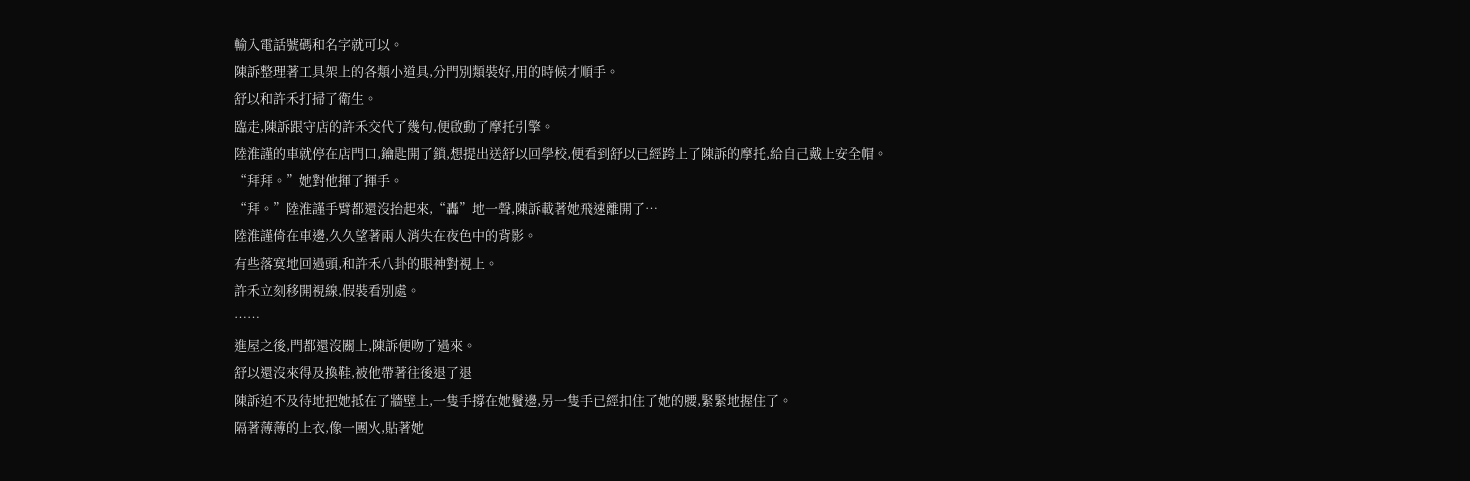輸入電話號碼和名字就可以。
陳訴整理著工具架上的各類小道具,分門別類裝好,用的時候才順手。
舒以和許禾打掃了衛生。
臨走,陳訴跟守店的許禾交代了幾句,便啟動了摩托引擎。
陸淮謹的車就停在店門口,鑰匙開了鎖,想提出送舒以回學校,便看到舒以已經跨上了陳訴的摩托,給自己戴上安全帽。
“拜拜。”她對他揮了揮手。
“拜。”陸淮謹手臂都還沒抬起來,“轟”地一聲,陳訴載著她飛速離開了…
陸淮謹倚在車邊,久久望著兩人消失在夜色中的背影。
有些落寞地回過頭,和許禾八卦的眼神對視上。
許禾立刻移開視線,假裝看別處。
……
進屋之後,門都還沒關上,陳訴便吻了過來。
舒以還沒來得及換鞋,被他帶著往後退了退
陳訴迫不及待地把她抵在了牆壁上,一隻手撐在她鬢邊,另一隻手已經扣住了她的腰,緊緊地握住了。
隔著薄薄的上衣,像一團火,貼著她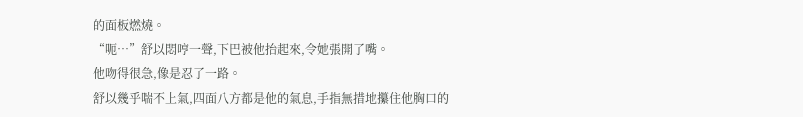的面板燃燒。
“呃…”舒以悶哼一聲,下巴被他抬起來,令她張開了嘴。
他吻得很急,像是忍了一路。
舒以幾乎喘不上氣,四面八方都是他的氣息,手指無措地攥住他胸口的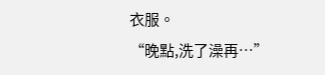衣服。
“晚點,洗了澡再…”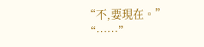“不,要現在。”
“……”